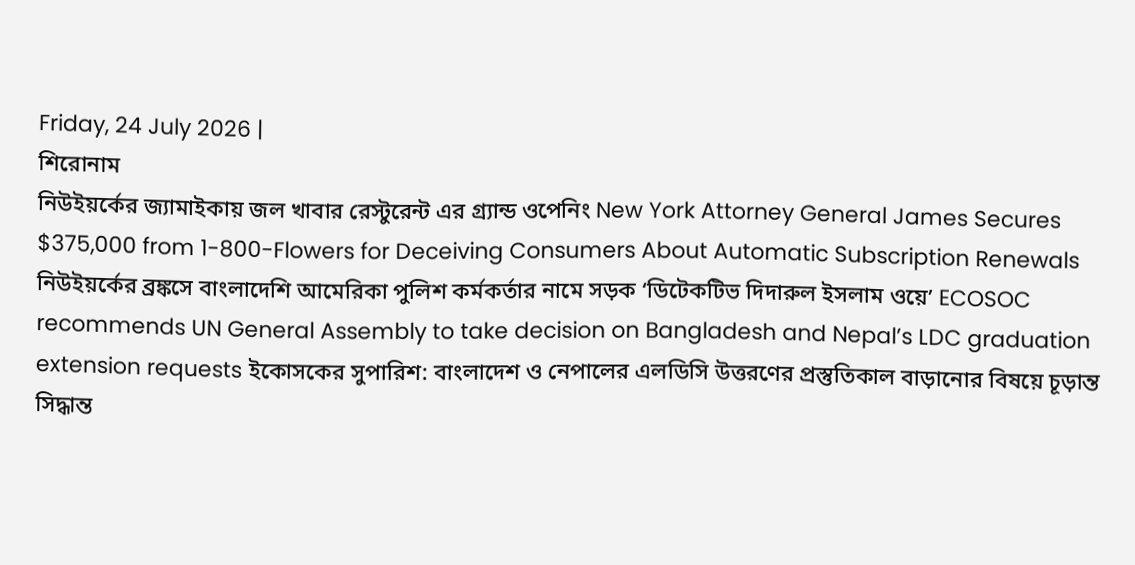Friday, 24 July 2026 |
শিরোনাম
নিউইয়র্কের জ্যামাইকায় জল খাবার রেস্টুরেন্ট এর গ্র্যান্ড ওপেনিং New York Attorney General James Secures $375,000 from 1-800-Flowers for Deceiving Consumers About Automatic Subscription Renewals নিউইয়র্কের ব্রঙ্কসে বাংলাদেশি আমেরিকা পুলিশ কর্মকর্তার নামে সড়ক ‘ডিটেকটিভ দিদারুল ইসলাম ওয়ে’ ECOSOC recommends UN General Assembly to take decision on Bangladesh and Nepal’s LDC graduation extension requests ইকোসকের সুপারিশ: বাংলাদেশ ও নেপালের এলডিসি উত্তরণের প্রস্তুতিকাল বাড়ানোর বিষয়ে চূড়ান্ত সিদ্ধান্ত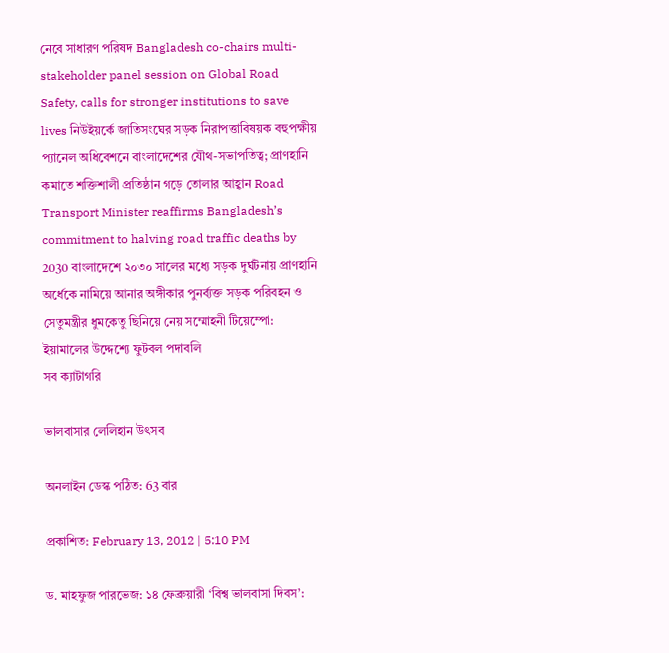নেবে সাধারণ পরিষদ Bangladesh co-chairs multi-stakeholder panel session on Global Road Safety, calls for stronger institutions to save lives নিউইয়র্কে জাতিসংঘের সড়ক নিরাপত্তাবিষয়ক বহুপক্ষীয় প্যানেল অধিবেশনে বাংলাদেশের যৌথ-সভাপতিত্ব; প্রাণহানি কমাতে শক্তিশালী প্রতিষ্ঠান গড়ে তোলার আহ্বান Road Transport Minister reaffirms Bangladesh’s commitment to halving road traffic deaths by 2030 বাংলাদেশে ২০৩০ সালের মধ্যে সড়ক দুর্ঘটনায় প্রাণহানি অর্ধেকে নামিয়ে আনার অঙ্গীকার পুনর্ব্যক্ত সড়ক পরিবহন ও সেতুমন্ত্রীর ধুমকেতু ছিনিয়ে নেয় সম্মোহনী টিয়েম্পো: ইয়ামালের উদ্দেশ্যে ফুটবল পদাবলি
সব ক্যাটাগরি

ভালবাসার লেলিহান উৎসব

অনলাইন ডেস্ক পঠিত: 63 বার

প্রকাশিত: February 13, 2012 | 5:10 PM

ড. মাহফুজ পারভেজ: ১৪ ফেব্রুয়ারী ‘বিশ্ব ভালবাসা দিবস’: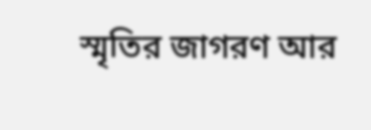স্মৃতির জাগরণ আর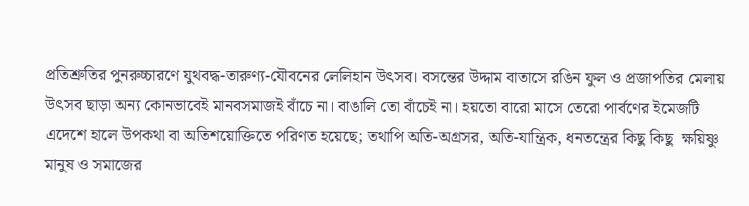প্রতিশ্রুতির পুনরুচ্চারণে যুথবদ্ধ-তারুণ্য-যৌবনের লেলিহান উৎসব। বসন্তের উদ্দাম বাতাসে রঙিন ফুল ও প্রজাপতির মেলায় উৎসব ছাড়া অন্য কোনভাবেই মানবসমাজই বাঁচে না। বাঙালি তো বাঁচেই না। হয়তো বারো মাসে তেরো পার্বণের ইমেজটি এদেশে হালে উপকথা বা অতিশয়োক্তিতে পরিণত হয়েছে; তথাপি অতি-অগ্রসর, অতি-যান্ত্রিক, ধনতন্ত্রের কিছু কিছু  ক্ষয়িষ্ণু মানুষ ও সমাজের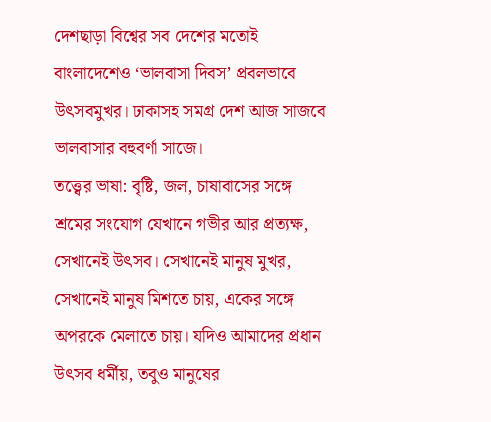দেশছাড়া বিশ্বের সব দেশের মতোই বাংলাদেশেও ‘ভালবাসা দিবস’ প্রবলভাবে উৎসবমুখর। ঢাকাসহ সমগ্র দেশ আজ সাজবে ভালবাসার বহুবর্ণা সাজে।
তত্ত্বের ভাষা: বৃষ্টি, জল, চাষাবাসের সঙ্গে শ্রমের সংযোগ যেখানে গভীর আর প্রত্যক্ষ, সেখানেই উৎসব। সেখানেই মানুষ মুখর, সেখানেই মানুষ মিশতে চায়, একের সঙ্গে অপরকে মেলাতে চায়। যদিও আমাদের প্রধান উৎসব ধর্মীয়, তবুও মানুষের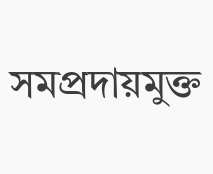সমপ্রদায়মুক্ত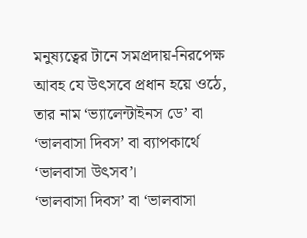মনুষ্যত্বের টানে সমপ্রদায়-নিরপেক্ষ আবহ যে উৎসবে প্রধান হয়ে ওঠে, তার নাম ‘ভ্যালেন্টাইনস ডে’ বা ‘ভালবাসা দিবস’ বা ব্যাপকার্থে ‘ভালবাসা উৎসব’।
‘ভালবাসা দিবস’ বা ‘ভালবাসা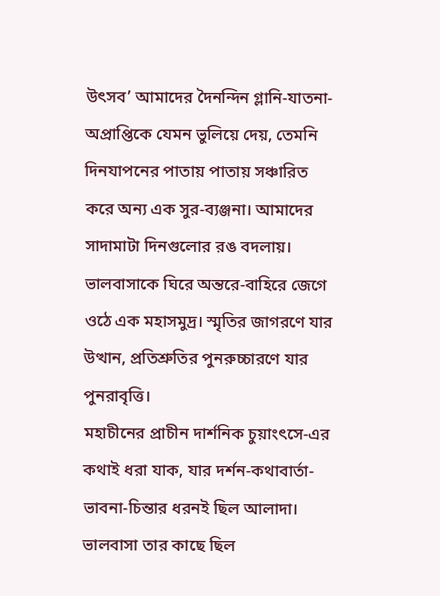উৎসব’ আমাদের দৈনন্দিন গ্লানি-যাতনা-অপ্রাপ্তিকে যেমন ভুলিয়ে দেয়, তেমনি দিনযাপনের পাতায় পাতায় সঞ্চারিত করে অন্য এক সুর-ব্যঞ্জনা। আমাদের সাদামাটা দিনগুলোর রঙ বদলায়। ভালবাসাকে ঘিরে অন্তরে-বাহিরে জেগে ওঠে এক মহাসমুদ্র। স্মৃতির জাগরণে যার উত্থান, প্রতিশ্রুতির পুনরুচ্চারণে যার পুনরাবৃত্তি।
মহাচীনের প্রাচীন দার্শনিক চুয়াংৎসে-এর কথাই ধরা যাক, যার দর্শন-কথাবার্তা-ভাবনা-চিন্তার ধরনই ছিল আলাদা। ভালবাসা তার কাছে ছিল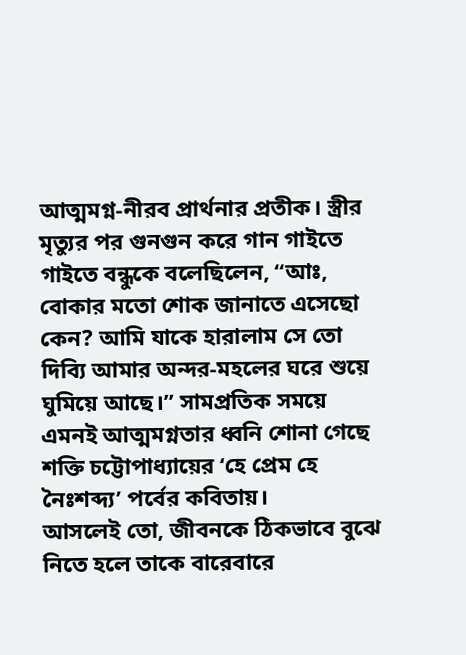আত্মমগ্ন-নীরব প্রার্থনার প্রতীক। স্ত্রীর মৃত্যুর পর গুনগুন করে গান গাইতে গাইতে বন্ধুকে বলেছিলেন, “আঃ, বোকার মতো শোক জানাতে এসেছো কেন? আমি যাকে হারালাম সে তো দিব্যি আমার অন্দর-মহলের ঘরে শুয়ে ঘুমিয়ে আছে।” সামপ্রতিক সময়ে এমনই আত্মমগ্নতার ধ্বনি শোনা গেছে শক্তি চট্টোপাধ্যায়ের ‘হে প্রেম হে নৈঃশব্দ্য’ পর্বের কবিতায়।
আসলেই তো, জীবনকে ঠিকভাবে বুঝে নিতে হলে তাকে বারেবারে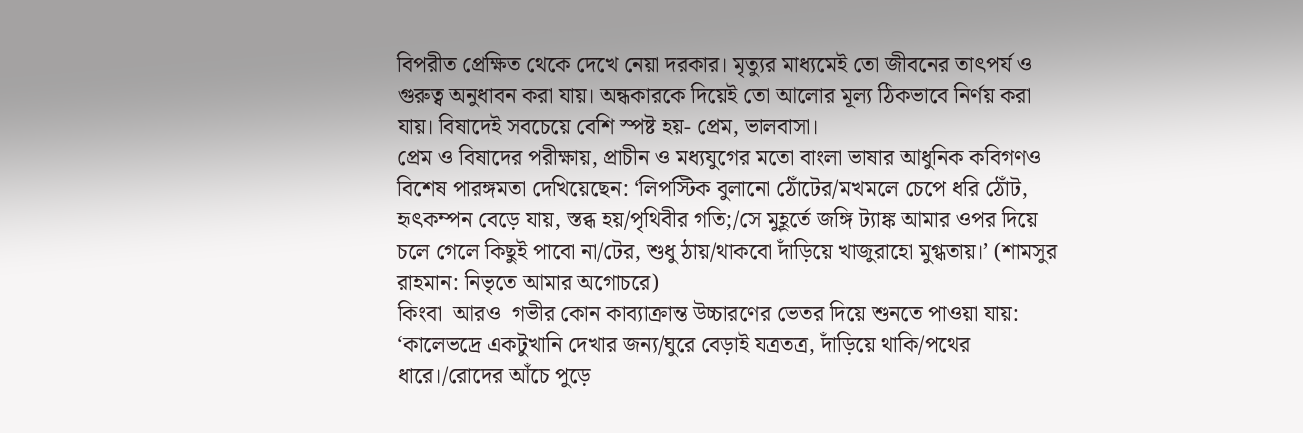বিপরীত প্রেক্ষিত থেকে দেখে নেয়া দরকার। মৃত্যুর মাধ্যমেই তো জীবনের তাৎপর্য ও গুরুত্ব অনুধাবন করা যায়। অন্ধকারকে দিয়েই তো আলোর মূল্য ঠিকভাবে নির্ণয় করা যায়। বিষাদেই সবচেয়ে বেশি স্পষ্ট হয়- প্রেম, ভালবাসা।
প্রেম ও বিষাদের পরীক্ষায়, প্রাচীন ও মধ্যযুগের মতো বাংলা ভাষার আধুনিক কবিগণও বিশেষ পারঙ্গমতা দেখিয়েছেন: ‘লিপস্টিক বুলানো ঠোঁটের/মখমলে চেপে ধরি ঠোঁট, হৃৎকম্পন বেড়ে যায়, স্তব্ধ হয়/পৃথিবীর গতি;/সে মুহূর্তে জঙ্গি ট্যাঙ্ক আমার ওপর দিয়ে চলে গেলে কিছুই পাবো না/টের, শুধু ঠায়/থাকবো দাঁড়িয়ে খাজুরাহো মুগ্ধতায়।’ (শামসুর রাহমান: নিভৃতে আমার অগোচরে)
কিংবা  আরও  গভীর কোন কাব্যাক্রান্ত উচ্চারণের ভেতর দিয়ে শুনতে পাওয়া যায়: ‘কালেভদ্রে একটুখানি দেখার জন্য/ঘুরে বেড়াই যত্রতত্র, দাঁড়িয়ে থাকি/পথের ধারে।/রোদের আঁচে পুড়ে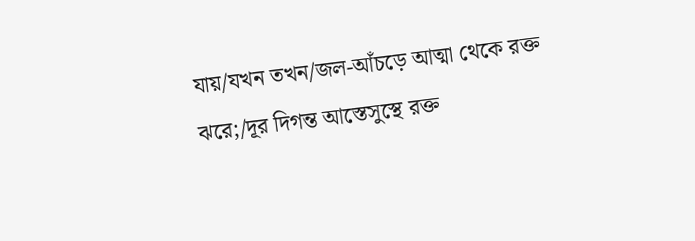যায়/যখন তখন/জল-আঁচড়ে আত্মা থেকে রক্ত ঝরে;/দূর দিগন্ত আস্তেসুস্থে রক্ত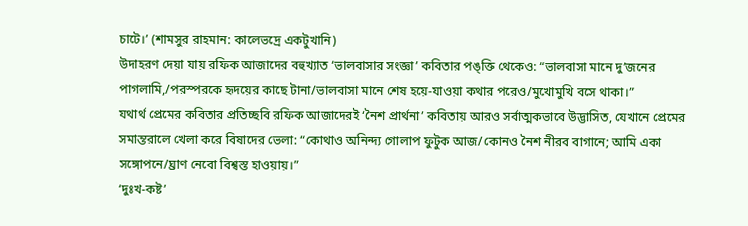চাটে।’ (শামসুর রাহমান: কালেভদ্রে একটুখানি)
উদাহরণ দেয়া যায় রফিক আজাদের বহুখ্যাত ‘ভালবাসার সংজ্ঞা’ কবিতার পঙ্‌ক্তি থেকেও: “ভালবাসা মানে দু’জনের পাগলামি,/পরস্পরকে হৃদয়ের কাছে টানা/ভালবাসা মানে শেষ হয়ে-যাওয়া কথার পরেও/মুখোমুখি বসে থাকা।”
যথার্থ প্রেমের কবিতার প্রতিচ্ছবি রফিক আজাদেরই ‘নৈশ প্রার্থনা’ কবিতায় আরও সর্বাত্মকভাবে উদ্ভাসিত, যেখানে প্রেমের সমান্তরালে খেলা করে বিষাদের ভেলা: “কোথাও অনিন্দ্য গোলাপ ফুটুক আজ/কোনও নৈশ নীরব বাগানে; আমি একা সঙ্গোপনে/ঘ্রাণ নেবো বিশ্বস্ত হাওয়ায়।”
‘দুঃখ-কষ্ট’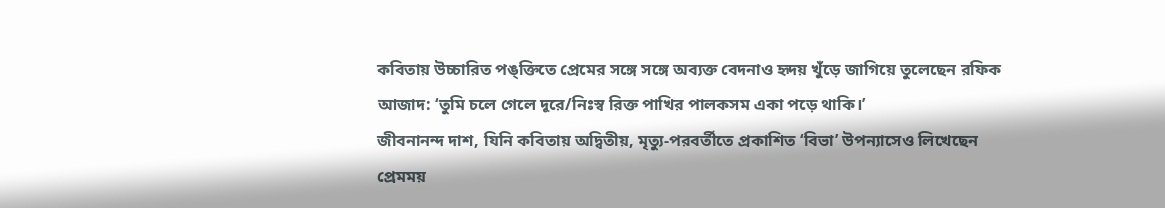কবিতায় উচ্চারিত পঙ্‌ক্তিতে প্রেমের সঙ্গে সঙ্গে অব্যক্ত বেদনাও হৃদয় খুঁড়ে জাগিয়ে তুলেছেন রফিক আজাদ: ‘তুমি চলে গেলে দূরে/নিঃস্ব রিক্ত পাখির পালকসম একা পড়ে থাকি।’
জীবনানন্দ দাশ, যিনি কবিতায় অদ্বিতীয়, মৃত্যু-পরবর্তীতে প্রকাশিত ‘বিভা’ উপন্যাসেও লিখেছেন প্রেমময়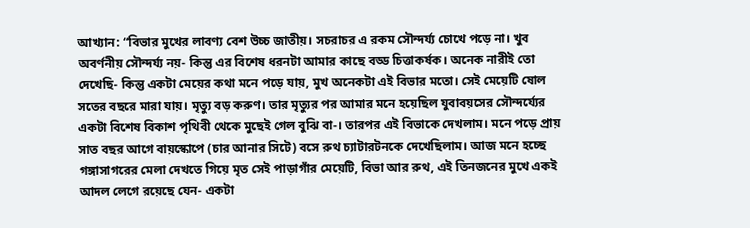আখ্যান: “বিভার মুখের লাবণ্য বেশ উচ্চ জাতীয়। সচরাচর এ রকম সৌন্দর্য্য চোখে পড়ে না। খুব অবর্ণনীয় সৌন্দর্য্য নয়- কিন্তু এর বিশেষ ধরনটা আমার কাছে বড্ড চিত্তাকর্ষক। অনেক নারীই তো দেখেছি- কিন্তু একটা মেয়ের কথা মনে পড়ে যায়, মুখ অনেকটা এই বিভার মতো। সেই মেয়েটি ষোল সতের বছরে মারা যায়। মৃত্যু বড় করুণ। তার মৃত্যুর পর আমার মনে হয়েছিল যুবাবয়সের সৌন্দর্য্যের একটা বিশেষ বিকাশ পৃথিবী থেকে মুছেই গেল বুঝি বা-। তারপর এই বিভাকে দেখলাম। মনে পড়ে প্রায় সাত বছর আগে বায়স্কোপে (চার আনার সিটে) বসে রুথ চ্যাটারটনকে দেখেছিলাম। আজ মনে হচ্ছে গঙ্গাসাগরের মেলা দেখতে গিয়ে মৃত সেই পাড়াগাঁর মেয়েটি, বিভা আর রুথ, এই তিনজনের মুখে একই আদল লেগে রয়েছে যেন- একটা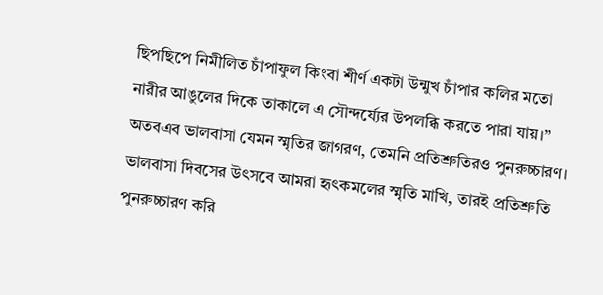ছিপছিপে নিমীলিত চাঁপাফুল কিংবা শীর্ণ একটা উন্মুখ চাঁপার কলির মতো নারীর আঙুলের দিকে তাকালে এ সৌন্দর্য্যের উপলব্ধি করতে পারা যায়।”
অতবএব ভালবাসা যেমন স্মৃতির জাগরণ, তেমনি প্রতিশ্রুতিরও পুনরুচ্চারণ। ভালবাসা দিবসের উৎসবে আমরা হৃৎকমলের স্মৃতি মাখি, তারই প্রতিশ্রুতি পুনরুচ্চারণ করি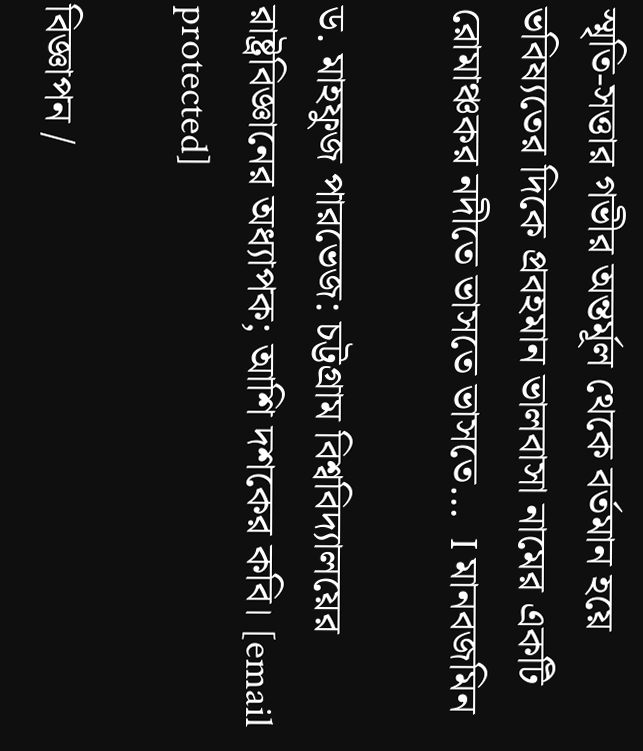স্মৃতি-সত্তার গভীর অন্তর্মূল থেকে বর্তমান হয়ে ভবিষ্যতের দিকে প্রবহমান ভালবাসা নামের একটি  রোমাঞ্চকর নদীতে ভাসতে ভাসতে…  I মানবজমিন

ড. মাহফুজ পারভেজ: চট্টগ্রাম বিশ্ববিদ্যালয়ের রাষ্ট্রবিজ্ঞানের অধ্যাপক; আশি দশকের কবি। [email protected]

বিজ্ঞাপন /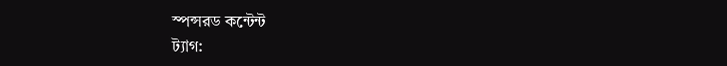স্পন্সরড কন্টেন্ট
ট্যাগ: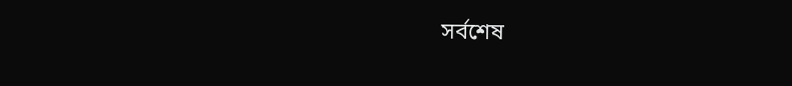সর্বশেষ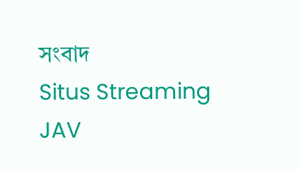সংবাদ
Situs Streaming JAV